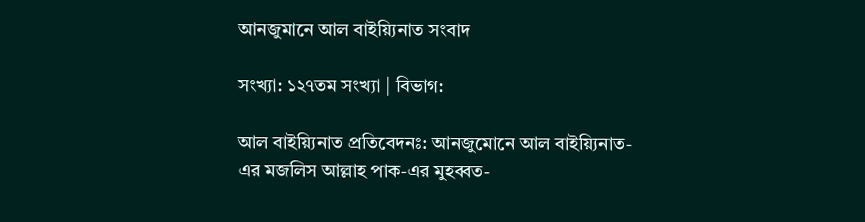আনজুমানে আল বাইয়্যিনাত সংবাদ

সংখ্যা: ১২৭তম সংখ্যা | বিভাগ:

আল বাইয়্যিনাত প্রতিবেদনঃ: আনজুমোনে আল বাইয়্যিনাত-এর মজলিস আল্লাহ পাক-এর মুহব্বত-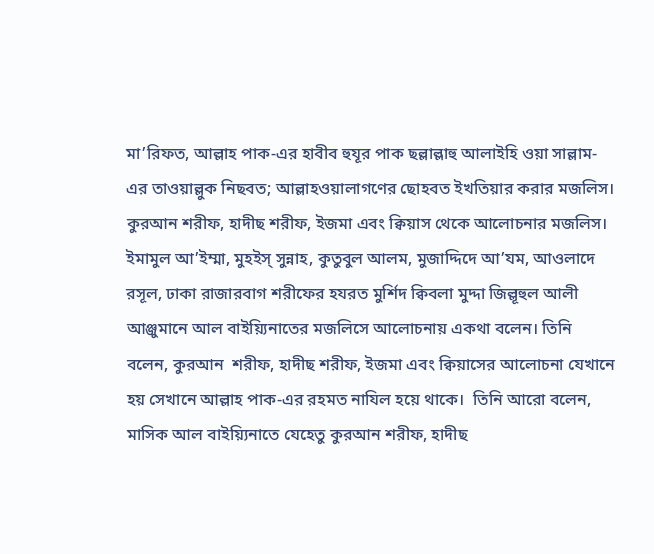মা’রিফত, আল্লাহ পাক-এর হাবীব হুযূর পাক ছল্লাল্লাহু আলাইহি ওয়া সাল্লাম-এর তাওয়াল্লুক নিছবত; আল্লাহওয়ালাগণের ছোহবত ইখতিয়ার করার মজলিস। কুরআন শরীফ, হাদীছ শরীফ, ইজমা এবং ক্বিয়াস থেকে আলোচনার মজলিস। ইমামুল আ’ইম্মা, মুহইস্ সুন্নাহ, কুতুবুল আলম, মুজাদ্দিদে আ’যম, আওলাদে রসূল, ঢাকা রাজারবাগ শরীফের হযরত মুর্শিদ ক্বিবলা মুদ্দা জিল্লূহুল আলী আঞ্জুমানে আল বাইয়্যিনাতের মজলিসে আলোচনায় একথা বলেন। তিনি বলেন, কুরআন  শরীফ, হাদীছ শরীফ, ইজমা এবং ক্বিয়াসের আলোচনা যেখানে হয় সেখানে আল্লাহ পাক-এর রহমত নাযিল হয়ে থাকে।  তিনি আরো বলেন, মাসিক আল বাইয়্যিনাতে যেহেতু কুরআন শরীফ, হাদীছ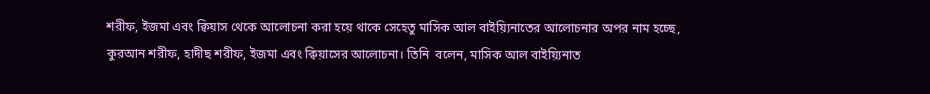শরীফ, ইজমা এবং ক্বিয়াস থেকে আলোচনা করা হয়ে থাকে সেহেতু মাসিক আল বাইয়্যিনাতের আলোচনার অপর নাম হচ্ছে, কুরআন শরীফ, হাদীছ শরীফ, ইজমা এবং ক্বিয়াসের আলোচনা। তিনি  বলেন, মাসিক আল বাইয়্যিনাত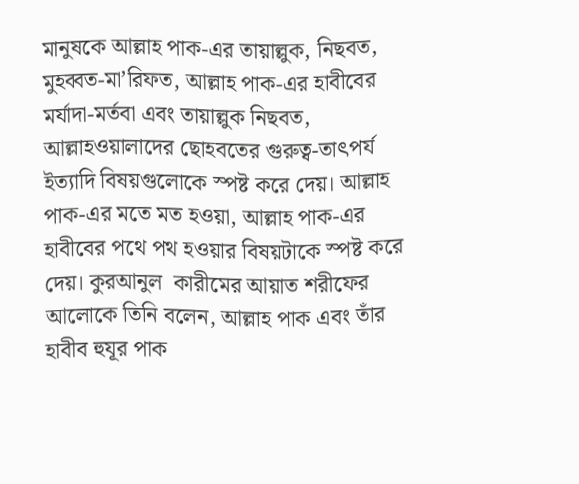মানুষকে আল্লাহ পাক-এর তায়াল্লুক, নিছবত, মুহব্বত-মা’রিফত, আল্লাহ পাক-এর হাবীবের মর্যাদা-মর্তবা এবং তায়াল্লুক নিছবত, আল্লাহওয়ালাদের ছোহবতের গুরুত্ব-তাৎপর্য ইত্যাদি বিষয়গুলোকে স্পষ্ট করে দেয়। আল্লাহ পাক-এর মতে মত হওয়া, আল্লাহ পাক-এর হাবীবের পথে পথ হওয়ার বিষয়টাকে স্পষ্ট করে দেয়। কুরআনুল  কারীমের আয়াত শরীফের আলোকে তিনি বলেন, আল্লাহ পাক এবং তাঁর হাবীব হুযূর পাক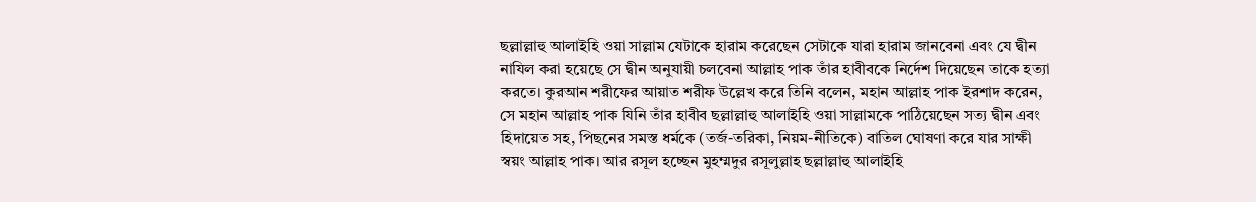ছল্লাল্লাহু আলাইহি ওয়া সাল্লাম যেটাকে হারাম করেছেন সেটাকে যারা হারাম জানবেনা এবং যে দ্বীন নাযিল করা হয়েছে সে দ্বীন অনুযায়ী চলবেনা আল্লাহ পাক তাঁর হাবীবকে নির্দেশ দিয়েছেন তাকে হত্যা করতে। কুরআন শরীফের আয়াত শরীফ উল্লেখ করে তিনি বলেন, মহান আল্লাহ পাক ইরশাদ করেন, সে মহান আল্লাহ পাক যিনি তাঁর হাবীব ছল্লাল্লাহু আলাইহি ওয়া সাল্লামকে পাঠিয়েছেন সত্য দ্বীন এবং হিদায়েত সহ, পিছনের সমস্ত ধর্মকে (তর্জ-তরিকা, নিয়ম-নীতিকে) বাতিল ঘোষণা করে যার সাক্ষী স্বয়ং আল্লাহ পাক। আর রসূল হচ্ছেন মুহম্মদুর রসূলুল্লাহ ছল্লাল্লাহু আলাইহি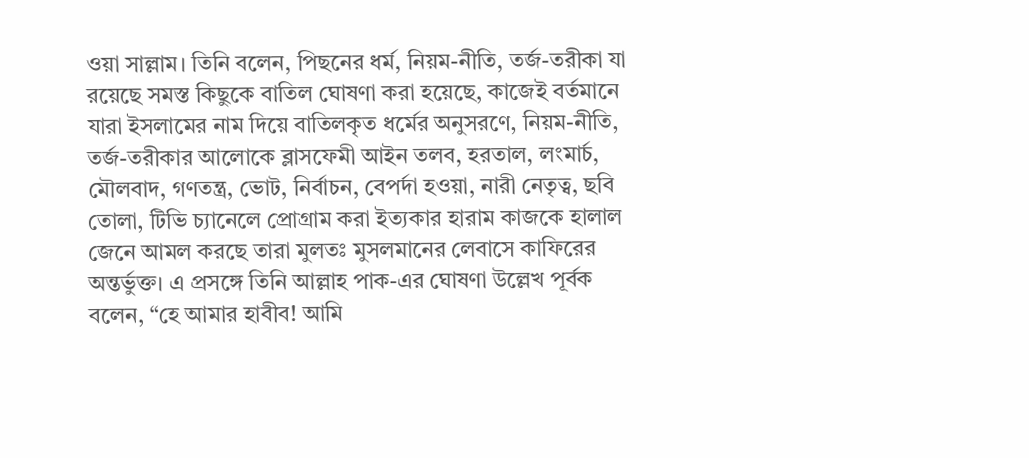ওয়া সাল্লাম। তিনি বলেন, পিছনের ধর্ম, নিয়ম-নীতি, তর্জ-তরীকা যা রয়েছে সমস্ত কিছুকে বাতিল ঘোষণা করা হয়েছে, কাজেই বর্তমানে যারা ইসলামের নাম দিয়ে বাতিলকৃত ধর্মের অনুসরণে, নিয়ম-নীতি, তর্জ-তরীকার আলোকে ব্লাসফেমী আইন তলব, হরতাল, লংমার্চ, মৌলবাদ, গণতন্ত্র, ভোট, নির্বাচন, বেপর্দা হওয়া, নারী নেতৃত্ব, ছবি তোলা, টিভি চ্যানেলে প্রোগ্রাম করা ইত্যকার হারাম কাজকে হালাল জেনে আমল করছে তারা মুলতঃ মুসলমানের লেবাসে কাফিরের অন্তর্ভুক্ত। এ প্রসঙ্গে তিনি আল্লাহ পাক-এর ঘোষণা উল্লেখ পূর্বক বলেন, “হে আমার হাবীব! আমি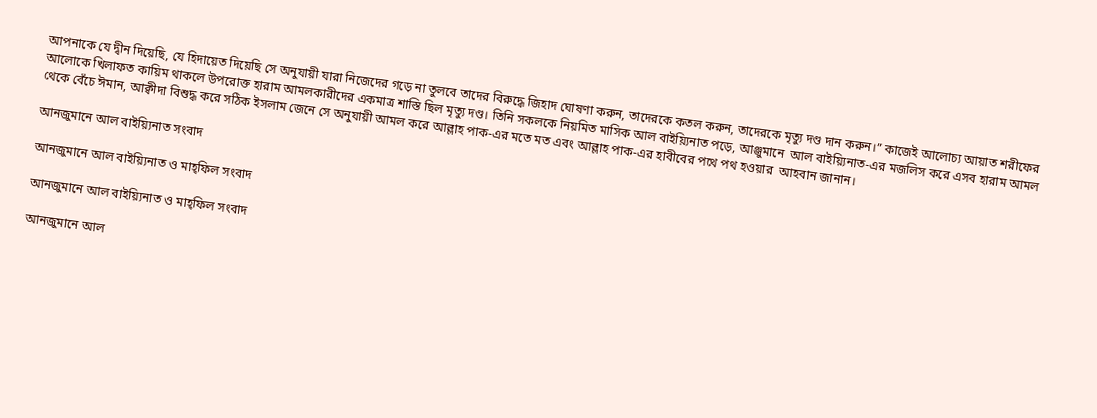আপনাকে যে দ্বীন দিয়েছি, যে হিদায়েত দিয়েছি সে অনুযায়ী যারা নিজেদের গড়ে না তুলবে তাদের বিরুদ্ধে জিহাদ ঘোষণা করুন, তাদেরকে কতল করুন, তাদেরকে মৃত্যু দণ্ড দান করুন।” কাজেই আলোচ্য আয়াত শরীফের আলোকে খিলাফত কায়িম থাকলে উপরোক্ত হারাম আমলকারীদের একমাত্র শাস্তি ছিল মৃত্যু দণ্ড। তিনি সকলকে নিয়মিত মাসিক আল বাইয়্যিনাত পড়ে, আঞ্জুমানে  আল বাইয়্যিনাত-এর মজলিস করে এসব হারাম আমল থেকে বেঁচে ঈমান, আক্বীদা বিশুদ্ধ করে সঠিক ইসলাম জেনে সে অনুযায়ী আমল করে আল্লাহ পাক-এর মতে মত এবং আল্লাহ পাক-এর হাবীবের পথে পথ হওয়ার  আহবান জানান।

আনজুমানে আল বাইয়্যিনাত সংবাদ

আনজুমানে আল বাইয়্যিনাত ও মাহ্ফিল সংবাদ

আনজুমানে আল বাইয়্যিনাত ও মাহ্ফিল সংবাদ

আনজুমানে আল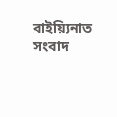বাইয়্যিনাত সংবাদ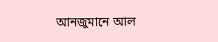আনজুমানে আল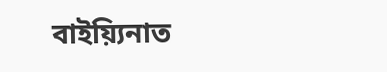বাইয়্যিনাত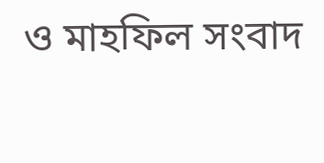ও মাহফিল সংবাদ